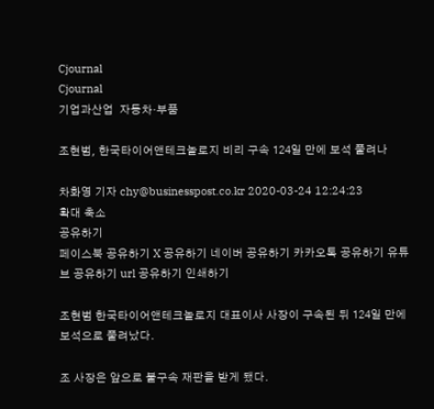Cjournal
Cjournal
기업과산업  자동차·부품

조현범, 한국타이어앤테크놀로지 비리 구속 124일 만에 보석 풀려나

차화영 기자 chy@businesspost.co.kr 2020-03-24 12:24:23
확대 축소
공유하기
페이스북 공유하기 X 공유하기 네이버 공유하기 카카오톡 공유하기 유튜브 공유하기 url 공유하기 인쇄하기

조현범 한국타이어앤테크놀로지 대표이사 사장이 구속된 뒤 124일 만에 보석으로 풀려났다.

조 사장은 앞으로 불구속 재판을 받게 됐다.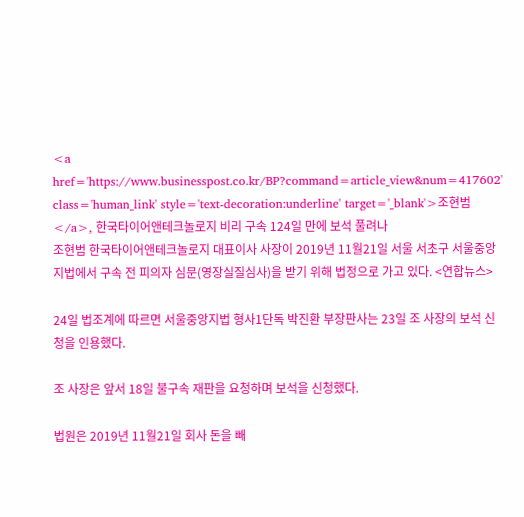<a href='https://www.businesspost.co.kr/BP?command=article_view&num=417602' class='human_link' style='text-decoration:underline' target='_blank'>조현범</a>, 한국타이어앤테크놀로지 비리 구속 124일 만에 보석 풀려나
조현범 한국타이어앤테크놀로지 대표이사 사장이 2019년 11월21일 서울 서초구 서울중앙지법에서 구속 전 피의자 심문(영장실질심사)을 받기 위해 법정으로 가고 있다. <연합뉴스>

24일 법조계에 따르면 서울중앙지법 형사1단독 박진환 부장판사는 23일 조 사장의 보석 신청을 인용했다.

조 사장은 앞서 18일 불구속 재판을 요청하며 보석을 신청했다.

법원은 2019년 11월21일 회사 돈을 빼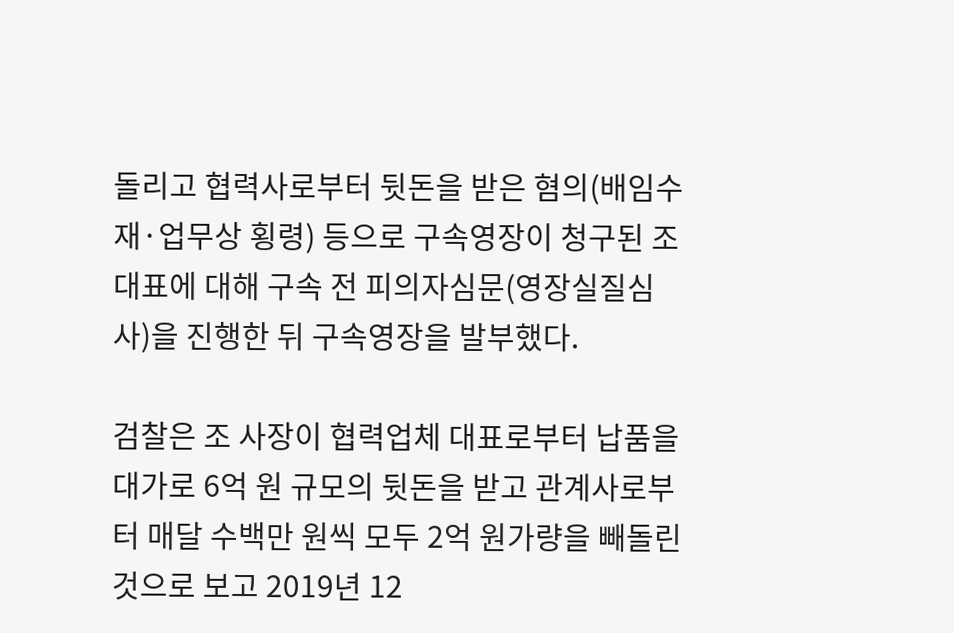돌리고 협력사로부터 뒷돈을 받은 혐의(배임수재·업무상 횡령) 등으로 구속영장이 청구된 조 대표에 대해 구속 전 피의자심문(영장실질심사)을 진행한 뒤 구속영장을 발부했다.

검찰은 조 사장이 협력업체 대표로부터 납품을 대가로 6억 원 규모의 뒷돈을 받고 관계사로부터 매달 수백만 원씩 모두 2억 원가량을 빼돌린 것으로 보고 2019년 12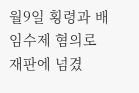월9일 횡령과 배임수제 혐의로 재판에 넘겼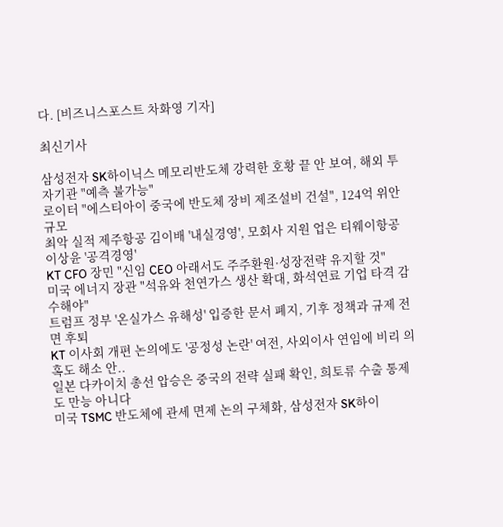다. [비즈니스포스트 차화영 기자]

최신기사

삼성전자 SK하이닉스 메모리반도체 강력한 호황 끝 안 보여, 해외 투자기관 "예측 불가능"
로이터 "에스티아이 중국에 반도체 장비 제조설비 건설", 124억 위안 규모
최악 실적 제주항공 김이배 '내실경영', 모회사 지원 업은 티웨이항공 이상윤 '공격경영'
KT CFO 장민 "신임 CEO 아래서도 주주환원·성장전략 유지할 것"
미국 에너지 장관 "석유와 천연가스 생산 확대, 화석연료 기업 타격 감수해야"
트럼프 정부 '온실가스 유해성' 입증한 문서 폐지, 기후 정책과 규제 전면 후퇴
KT 이사회 개편 논의에도 '공정성 논란' 여전, 사외이사 연임에 비리 의혹도 해소 안..
일본 다카이치 총선 압승은 중국의 전략 실패 확인, 희토류 수출 통제도 만능 아니다
미국 TSMC 반도체에 관세 면제 논의 구체화, 삼성전자 SK하이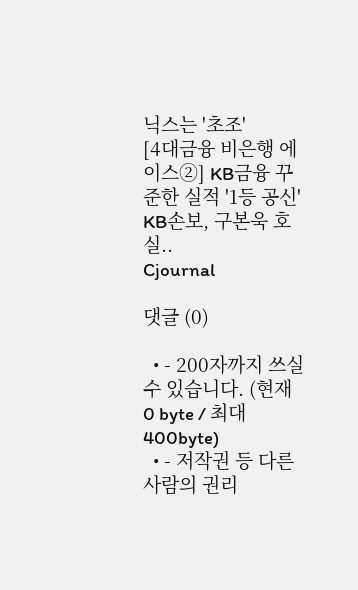닉스는 '초조'
[4대금융 비은행 에이스②] KB금융 꾸준한 실적 '1등 공신' KB손보, 구본욱 호실..
Cjournal

댓글 (0)

  • - 200자까지 쓰실 수 있습니다. (현재 0 byte / 최대 400byte)
  • - 저작권 등 다른 사람의 권리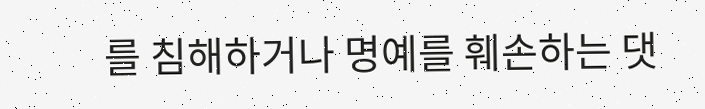를 침해하거나 명예를 훼손하는 댓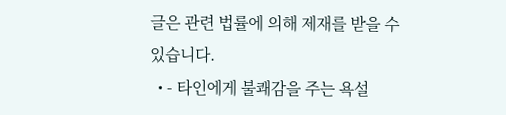글은 관련 법률에 의해 제재를 받을 수 있습니다.
  • - 타인에게 불쾌감을 주는 욕설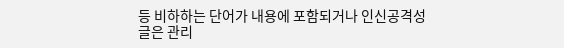등 비하하는 단어가 내용에 포함되거나 인신공격성 글은 관리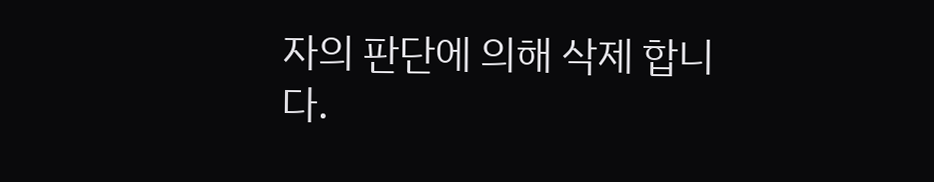자의 판단에 의해 삭제 합니다.